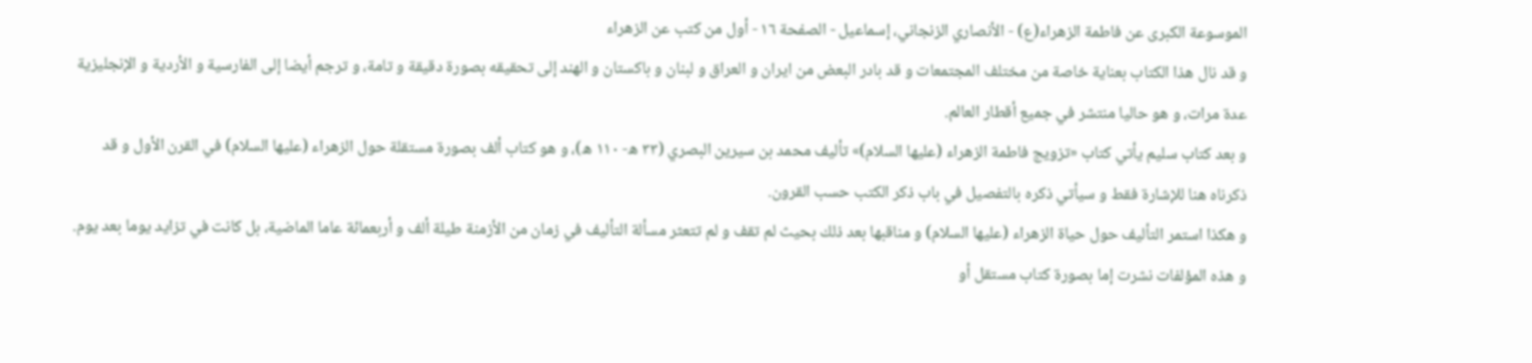الموسوعة الكبرى عن فاطمة الزهراء(ع) - الأنصاري الزنجاني، إسماعيل - الصفحة ١٦ - أول من كتب عن الزهراء
و قد نال هذا الكتاب بعناية خاصة من مختلف المجتمعات و قد بادر البعض من ايران و العراق و لبنان و باكستان و الهند إلى تحقيقه بصورة دقيقة و تامة، و ترجم أيضا إلى الفارسية و الأردية و الإنجليزية عدة مرات، و هو حاليا منتشر في جميع أقطار العالم.
و بعد كتاب سليم يأتي كتاب «تزويج فاطمة الزهراء (عليها السلام)» تأليف محمد بن سيرين البصري (٣٣ ه- ١١٠ ه)، و هو كتاب ألف بصورة مستقلة حول الزهراء (عليها السلام) في القرن الأول و قد ذكرناه هنا للإشارة فقط و سيأتي ذكره بالتفصيل في باب ذكر الكتب حسب القرون.
و هكذا استمر التأليف حول حياة الزهراء (عليها السلام) و مناقبها بعد ذلك بحيث لم تقف و لم تتعثر مسألة التأليف في زمان من الأزمنة طيلة ألف و أربعمائة عاما الماضية، بل كانت في تزايد يوما بعد يوم.
و هذه المؤلفات نشرت إما بصورة كتاب مستقل أو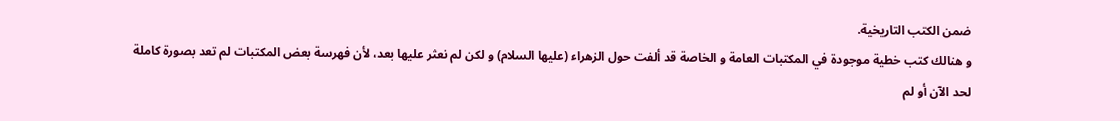ضمن الكتب التاريخية.
و هنالك كتب خطية موجودة في المكتبات العامة و الخاصة قد ألفت حول الزهراء (عليها السلام) و لكن لم نعثر عليها بعد، لأن فهرسة بعض المكتبات لم تعد بصورة كاملة لحد الآن أو لم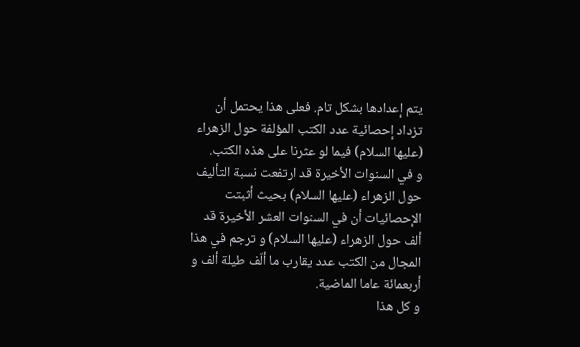يتم إعدادها بشكل تام. فعلى هذا يحتمل أن تزداد إحصائية عدد الكتب المؤلفة حول الزهراء (عليها السلام) فيما لو عثرنا على هذه الكتب.
و في السنوات الأخيرة قد ارتفعت نسبة التأليف حول الزهراء (عليها السلام) بحيث أثبتت الإحصائيات أن في السنوات العشر الأخيرة قد ألف حول الزهراء (عليها السلام) و ترجم في هذا المجال من الكتب عدد يقارب ما ألّف طيلة ألف و أربعمائة عاما الماضية.
و كل هذا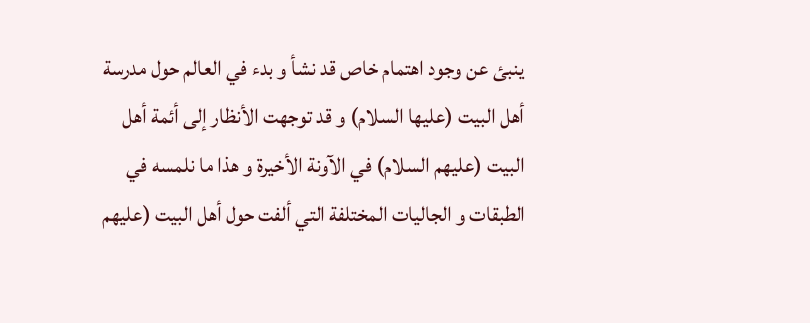ينبئ عن وجود اهتمام خاص قد نشأ و بدء في العالم حول مدرسة أهل البيت (عليها السلام) و قد توجهت الأنظار إلى أئمة أهل البيت (عليهم السلام) في الآونة الأخيرة و هذا ما نلمسه في الطبقات و الجاليات المختلفة التي ألفت حول أهل البيت (عليهم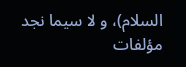السلام)، و لا سيما نجد مؤلفات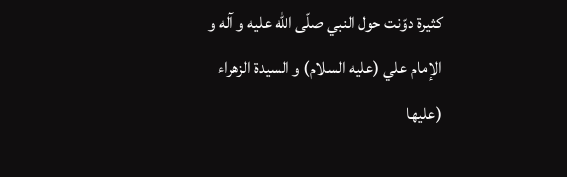كثيرة دوّنت حول النبي صلّى اللّه عليه و آله و الإمام علي (عليه السلام) و السيدة الزهراء (عليها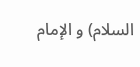السلام) و الإمام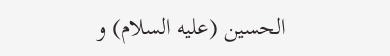الحسين (عليه السلام) و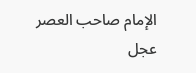الإمام صاحب العصر عجل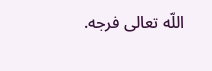اللّه تعالى فرجه.